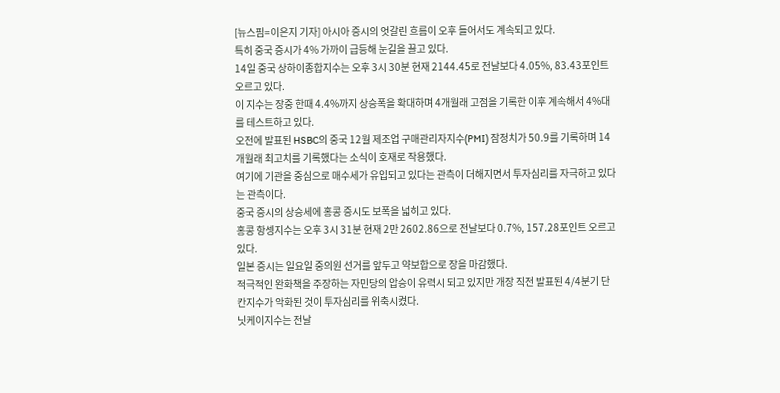[뉴스핌=이은지 기자] 아시아 증시의 엇갈린 흐름이 오후 들어서도 계속되고 있다.
특히 중국 증시가 4% 가까이 급등해 눈길을 끌고 있다.
14일 중국 상하이종합지수는 오후 3시 30분 현재 2144.45로 전날보다 4.05%, 83.43포인트 오르고 있다.
이 지수는 장중 한때 4.4%까지 상승폭을 확대하며 4개월래 고점을 기록한 이후 계속해서 4%대를 테스트하고 있다.
오전에 발표된 HSBC의 중국 12월 제조업 구매관리자지수(PMI) 잠정치가 50.9를 기록하며 14개월래 최고치를 기록했다는 소식이 호재로 작용했다.
여기에 기관을 중심으로 매수세가 유입되고 있다는 관측이 더해지면서 투자심리를 자극하고 있다는 관측이다.
중국 증시의 상승세에 홍콩 증시도 보폭을 넓히고 있다.
홍콩 항셍지수는 오후 3시 31분 현재 2만 2602.86으로 전날보다 0.7%, 157.28포인트 오르고 있다.
일본 증시는 일요일 중의원 선거를 앞두고 약보합으로 장을 마감했다.
적극적인 완화책을 주장하는 자민당의 압승이 유력시 되고 있지만 개장 직전 발표된 4/4분기 단칸지수가 악화된 것이 투자심리를 위축시켰다.
닛케이지수는 전날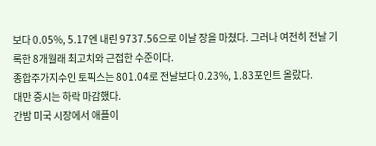보다 0.05%, 5.17엔 내린 9737.56으로 이날 장을 마쳤다. 그러나 여전히 전날 기록한 8개월래 최고치와 근접한 수준이다.
종합주가지수인 토픽스는 801.04로 전날보다 0.23%, 1.83포인트 올랐다.
대만 증시는 하락 마감했다.
간밤 미국 시장에서 애플이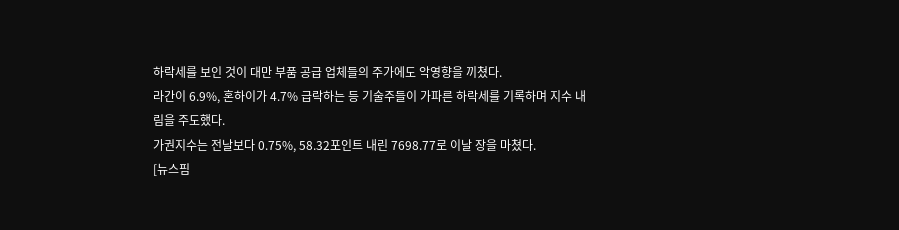하락세를 보인 것이 대만 부품 공급 업체들의 주가에도 악영향을 끼쳤다.
라간이 6.9%, 혼하이가 4.7% 급락하는 등 기술주들이 가파른 하락세를 기록하며 지수 내림을 주도했다.
가권지수는 전날보다 0.75%, 58.32포인트 내린 7698.77로 이날 장을 마쳤다.
[뉴스핌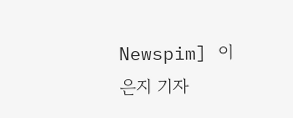Newspim] 이은지 기자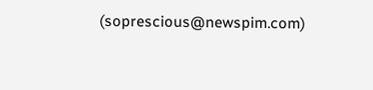(soprescious@newspim.com)